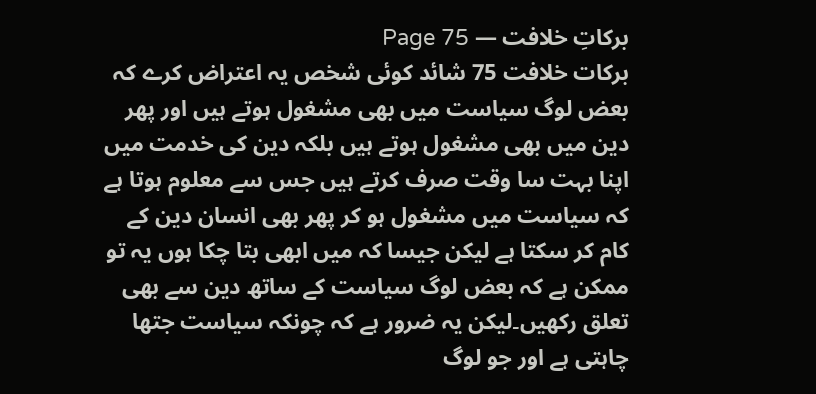برکاتِ خلافت — Page 75
برکات خلافت 75 شائد کوئی شخص یہ اعتراض کرے کہ بعض لوگ سیاست میں بھی مشغول ہوتے ہیں اور پھر دین میں بھی مشغول ہوتے ہیں بلکہ دین کی خدمت میں اپنا بہت سا وقت صرف کرتے ہیں جس سے معلوم ہوتا ہے کہ سیاست میں مشغول ہو کر پھر بھی انسان دین کے کام کر سکتا ہے لیکن جیسا کہ میں ابھی بتا چکا ہوں یہ تو ممکن ہے کہ بعض لوگ سیاست کے ساتھ دین سے بھی تعلق رکھیں۔لیکن یہ ضرور ہے کہ چونکہ سیاست جتھا چاہتی ہے اور جو لوگ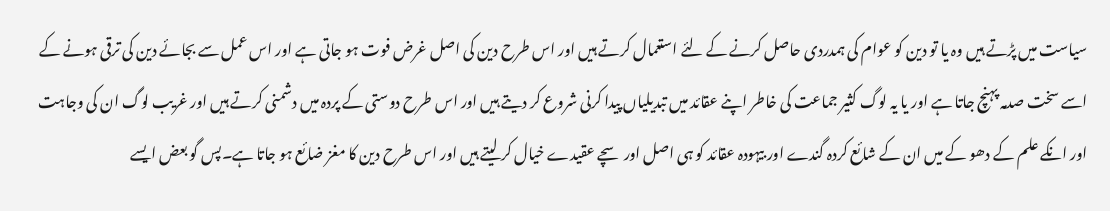سیاست میں پڑتے ہیں وہ یا تو دین کو عوام کی ہمدردی حاصل کرنے کے لئے استعمال کرتے ہیں اور اس طرح دین کی اصل غرض فوت ہو جاتی ہے اور اس عمل سے بجائے دین کی ترقی ہونے کے اسے سخت صدمہ پہنچ جاتا ہے اور یا یہ لوگ کثیر جماعت کی خاطر اپنے عقائد میں تبدیلیاں پیدا کرنی شروع کر دیتے ہیں اور اس طرح دوستی کے پردہ میں دشمنی کرتے ہیں اور غریب لوگ ان کی وجاہت اور انکے علم کے دھو کے میں ان کے شائع کردہ گندے اور بیہودہ عقائد کو ہی اصل اور سچے عقیدے خیال کر لیتے ہیں اور اس طرح دین کا مغز ضائع ہو جاتا ہے۔پس گو بعض ایسے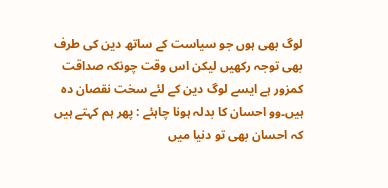لوگ بھی ہوں جو سیاست کے ساتھ دین کی طرف بھی توجہ رکھیں لیکن اس وقت چونکہ صداقت کمزور ہے ایسے لوگ دین کے لئے سخت نقصان دہ ہیں۔وو احسان کا بدلہ ہونا چاہئے : پھر ہم کہتے ہیں کہ احسان بھی تو دنیا میں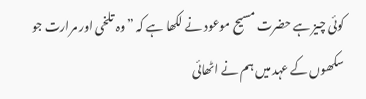کوئی چیز ہے حضرت مسیح موعود نے لکھا ہے کہ ”وہ تلخی اور مرارت جو سکھوں کے عہد میں ہم نے اٹھائی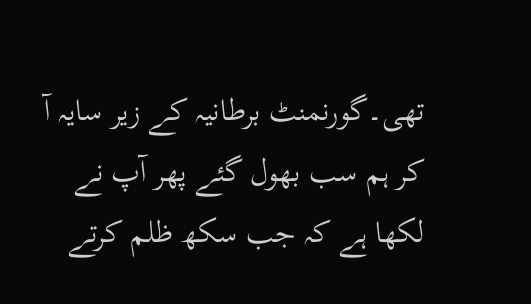تھی۔گورنمنٹ برطانیہ کے زیر سایہ آ کر ہم سب بھول گئے پھر آپ نے لکھا ہے کہ جب سکھ ظلم کرتے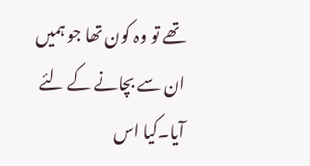تھے تو وہ کون تھا جو ہمیں ان سے بچانے کے لئے آیا۔کیا اس